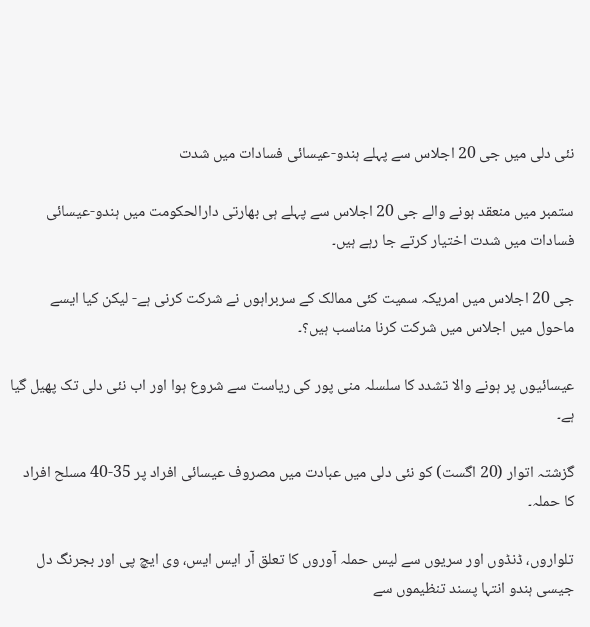نئی دلی میں جی 20 اجلاس سے پہلے ہندو-عیسائی فسادات میں شدت

ستمبر میں منعقد ہونے والے جی 20 اجلاس سے پہلے ہی بھارتی دارالحکومت میں ہندو-عیسائی فسادات میں شدت اختیار کرتے جا رہے ہیں۔

جی 20 اجلاس میں امریکہ سمیت کئی ممالک کے سربراہوں نے شرکت کرنی ہے- لیکن کیا ایسے ماحول میں اجلاس میں شرکت کرنا مناسب ہیں؟۔

عیسائیوں پر ہونے والا تشدد کا سلسلہ منی پور کی ریاست سے شروع ہوا اور اب نئی دلی تک پھیل گیا ہے۔

گزشتہ اتوار (20 اگست) کو نئی دلی میں عبادت میں مصروف عیسائی افراد پر 35-40 مسلح افراد کا حملہ۔

تلواروں، ڈنڈوں اور سریوں سے لیس حملہ آوروں کا تعلق آر ایس ایس، وی ایچ پی اور بجرنگ دل جیسی ہندو انتہا پسند تنظیموں سے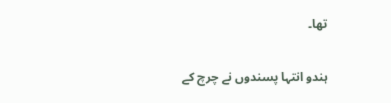تھا۔

ہندو انتہا پسندوں نے چرچ کے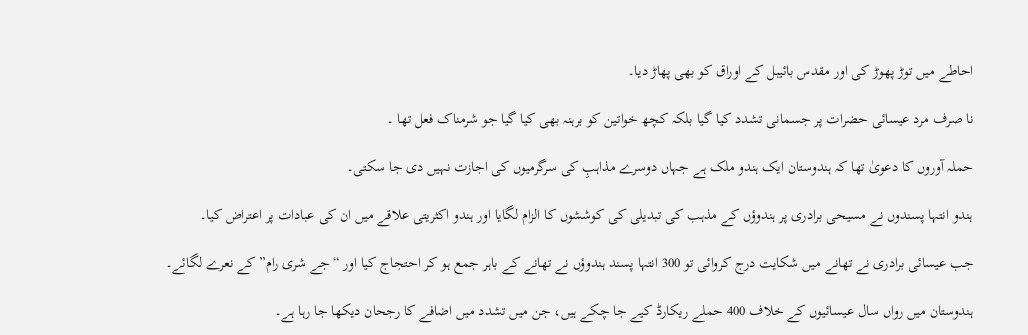احاطے میں توڑ پھوڑ کی اور مقدس بائیبل کے اوراق کو بھی پھاڑ دیا۔

نا صرف مرد عیسائی حضرات پر جسمانی تشدد کیا گیا بلکہ کچھ خواتین کو برہنہ بھی کیا گیا جو شرمناک فعل تھا ۔

حملہ آوروں کا دعویٰ تھا کہ ہندوستان ایک ہندو ملک ہے جہاں دوسرے مذاہبِ کی سرگرمیوں کی اجازت نہیں دی جا سکتی۔

ہندو انتہا پسندوں نے مسیحی برادری پر ہندوؤں کے مذہب کی تبدیلی کی کوششوں کا الزام لگایا اور ہندو اکثریتی علاقے میں ان کی عبادات پر اعتراض کیا۔

جب عیسائی برادری نے تھانے میں شکایت درج کروائی تو 300 انتہا پسند ہندوؤں نے تھانے کے باہر جمع ہو کر احتجاج کیا اور “جے شری رام” کے نعرے لگائے۔

ہندوستان میں رواں سال عیسائیوں کے خلاف 400 حملے ریکارڈ کیے جا چکے ہیں، جن میں تشدد میں اضافے کا رجحان دیکھا جا رہا ہے۔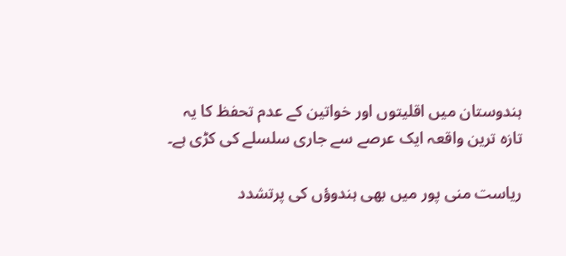ہندوستان میں اقلیتوں اور خواتین کے عدم تحفظ کا یہ تازہ ترین واقعہ ایک عرصے سے جاری سلسلے کی کڑی ہے۔

ریاست منی پور میں بھی ہندوؤں کی پرتشدد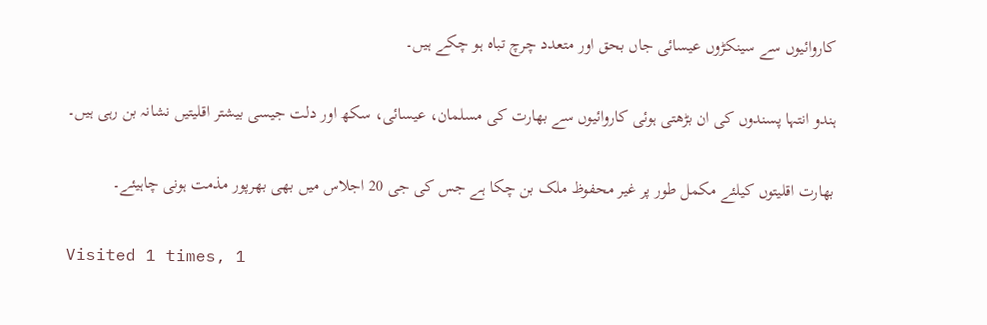کاروائیوں سے سینکڑوں عیسائی جاں بحق اور متعدد چرچ تباہ ہو چکے ہیں۔

ہندو انتہا پسندوں کی ان بڑھتی ہوئی کاروائیوں سے بھارت کی مسلمان، عیسائی، سکھ اور دلت جیسی بیشتر اقلیتیں نشانہ بن رہی ہیں۔

بھارت اقلیتوں کیلئے مکمل طور پر غیر محفوظ ملک بن چکا ہے جس کی جی 20 اجلاس میں بھی بھرپور مذمت ہونی چاہیئے۔

Visited 1 times, 1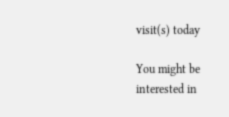visit(s) today

You might be interested in